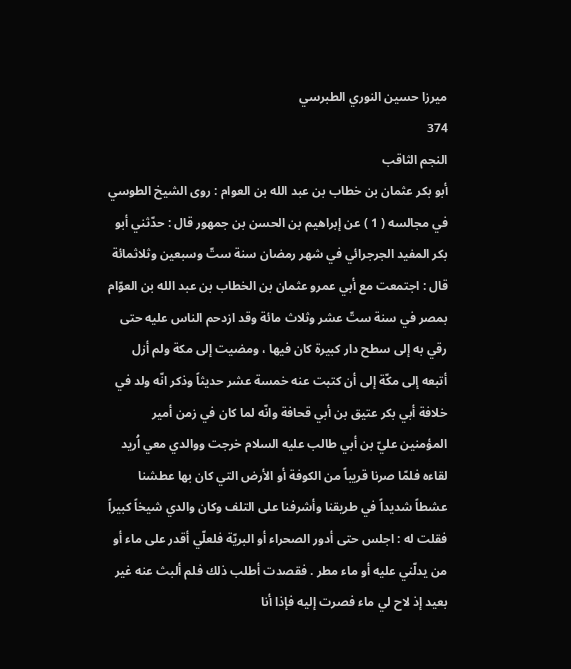ميرزا حسين النوري الطبرسي
374
النجم الثاقب
أبو بكر عثمان بن خطاب بن عبد الله بن العوام : روى الشيخ الطوسي في مجالسه ( 1 ) عن إبراهيم بن الحسن بن جمهور قال : حدّثني أبو بكر المفيد الجرجرائي في شهر رمضان سنة ستّ وسبعين وثلاثمائة قال : اجتمعت مع أبي عمرو عثمان بن الخطاب بن عبد الله بن العوّام بمصر في سنة ستّ عشر وثلاث مائة وقد ازدحم الناس عليه حتى رقي به إلى سطح دار كبيرة كان فيها ، ومضيت إلى مكة ولم أزل أتبعه إلى مكّة إلى أن كتبت عنه خمسة عشر حديثاً وذكر انّه ولد في خلافة أبي بكر عتيق بن أبي قحافة وانّه لما كان في زمن أمير المؤمنين عليّ بن أبي طالب عليه السلام خرجت ووالدي معي اُريد لقاءه فلمّا صرنا قريباً من الكوفة أو الأرض التي كان بها عطشنا عشطاً شديداً في طريقنا وأشرفنا على التلف وكان والدي شيخاً كبيراً فقلت له : اجلس حتى أدور الصحراء أو البريّة فلعلّي أقدر على ماء أو من يدلّني عليه أو ماء مطر . فقصدت أطلب ذلك فلم ألبث عنه غير بعيد إذ لاح لي ماء فصرت إليه فإذا أنا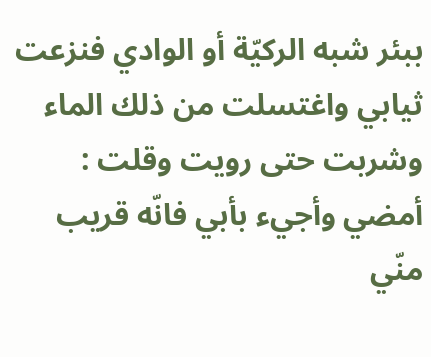ببئر شبه الركيّة أو الوادي فنزعت ثيابي واغتسلت من ذلك الماء وشربت حتى رويت وقلت : أمضي وأجيء بأبي فانّه قريب منّي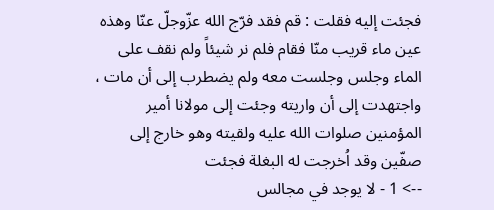فجئت إليه فقلت : قم فقد فرّج الله عزّوجلّ عنّا وهذه عين ماء قريب منّا فقام فلم نر شيئاً ولم نقف على الماء وجلس وجلست معه ولم يضطرب إلى أن مات ، واجتهدت إلى أن واريته وجئت إلى مولانا أمير المؤمنين صلوات الله عليه ولقيته وهو خارج إلى صفّين وقد اُخرجت له البغلة فجئت
--> 1 - لا يوجد في مجالس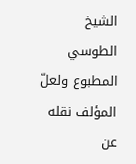الشيخ الطوسي المطبوع ولعلّ المؤلف نقله عن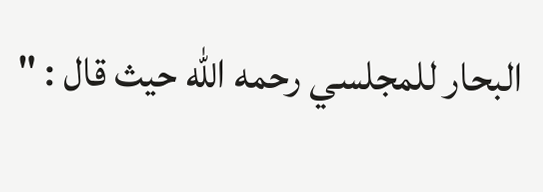البحار للمجلسي رحمه الله حيث قال : "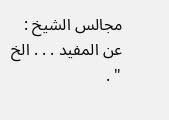مجالس الشيخ : عن المفيد . . . الخ " .